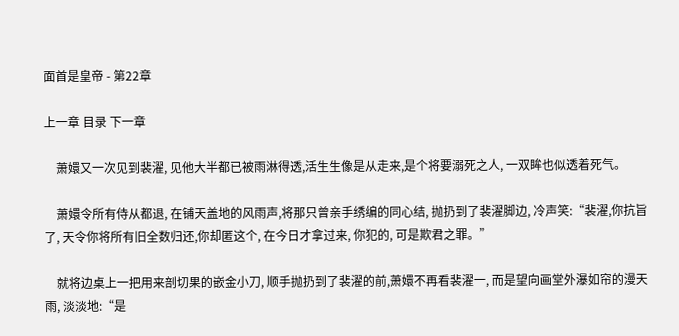面首是皇帝 - 第22章

上一章 目录 下一章

    萧嬛又一次见到裴濯, 见他大半都已被雨淋得透,活生生像是从走来,是个将要溺死之人, 一双眸也似透着死气。

    萧嬛令所有侍从都退, 在铺天盖地的风雨声,将那只曾亲手绣编的同心结, 抛扔到了裴濯脚边, 冷声笑:“裴濯,你抗旨了, 天令你将所有旧全数归还,你却匿这个, 在今日才拿过来, 你犯的, 可是欺君之罪。”

    就将边桌上一把用来剖切果的嵌金小刀, 顺手抛扔到了裴濯的前,萧嬛不再看裴濯一, 而是望向画堂外瀑如帘的漫天雨, 淡淡地:“是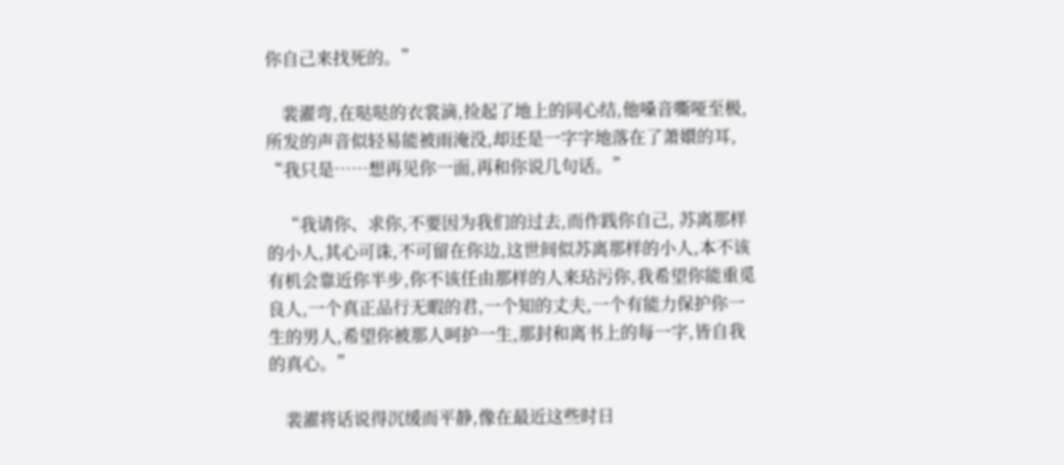你自己来找死的。”

    裴濯弯,在哒哒的衣裳滴,捡起了地上的同心结,他嗓音嘶哑至极,所发的声音似轻易能被雨淹没,却还是一字字地落在了萧嬛的耳, “我只是……想再见你一面,再和你说几句话。”

    “我请你、求你,不要因为我们的过去,而作践你自己, 苏离那样的小人,其心可诛,不可留在你边,这世间似苏离那样的小人,本不该有机会靠近你半步,你不该任由那样的人来玷污你,我希望你能重觅良人,一个真正品行无暇的君,一个知的丈夫,一个有能力保护你一生的男人,希望你被那人呵护一生,那封和离书上的每一字,皆自我的真心。”

    裴濯将话说得沉缓而平静,像在最近这些时日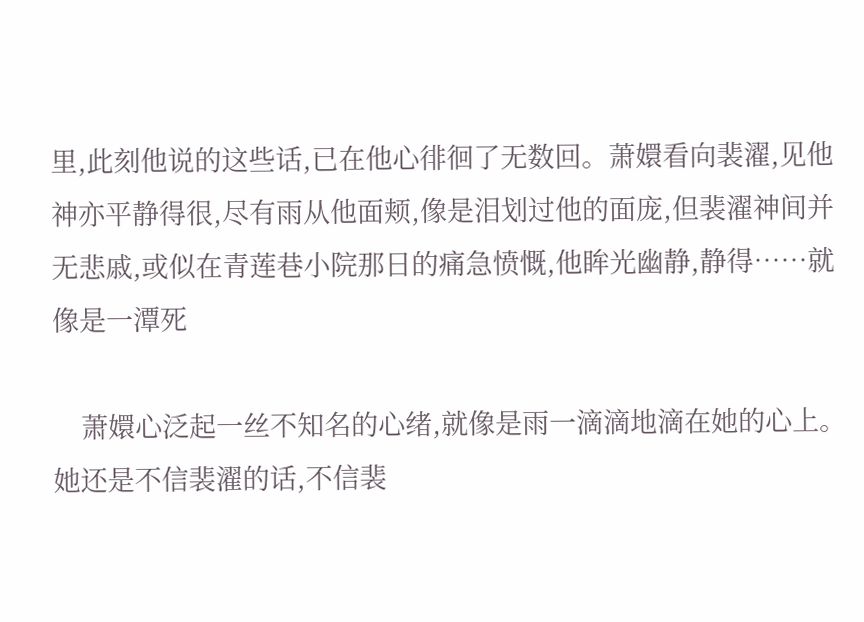里,此刻他说的这些话,已在他心徘徊了无数回。萧嬛看向裴濯,见他神亦平静得很,尽有雨从他面颊,像是泪划过他的面庞,但裴濯神间并无悲戚,或似在青莲巷小院那日的痛急愤慨,他眸光幽静,静得……就像是一潭死

    萧嬛心泛起一丝不知名的心绪,就像是雨一滴滴地滴在她的心上。她还是不信裴濯的话,不信裴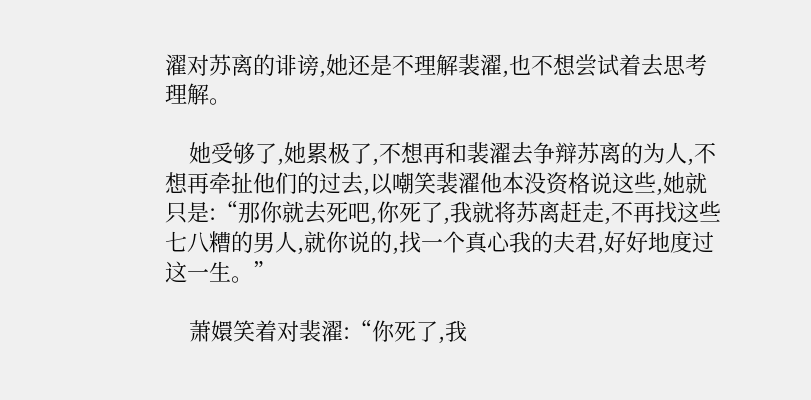濯对苏离的诽谤,她还是不理解裴濯,也不想尝试着去思考理解。

    她受够了,她累极了,不想再和裴濯去争辩苏离的为人,不想再牵扯他们的过去,以嘲笑裴濯他本没资格说这些,她就只是:“那你就去死吧,你死了,我就将苏离赶走,不再找这些七八糟的男人,就你说的,找一个真心我的夫君,好好地度过这一生。”

    萧嬛笑着对裴濯:“你死了,我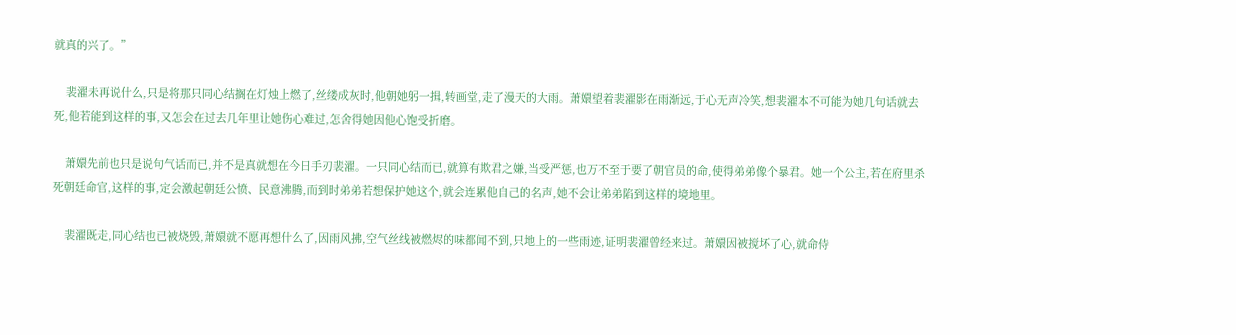就真的兴了。”

    裴濯未再说什么,只是将那只同心结搁在灯烛上燃了,丝缕成灰时,他朝她躬一揖,转画堂,走了漫天的大雨。萧嬛望着裴濯影在雨渐远,于心无声冷笑,想裴濯本不可能为她几句话就去死,他若能到这样的事,又怎会在过去几年里让她伤心难过,怎舍得她因他心饱受折磨。

    萧嬛先前也只是说句气话而已,并不是真就想在今日手刃裴濯。一只同心结而已,就算有欺君之嫌,当受严惩,也万不至于要了朝官员的命,使得弟弟像个暴君。她一个公主,若在府里杀死朝廷命官,这样的事,定会激起朝廷公愤、民意沸腾,而到时弟弟若想保护她这个,就会连累他自己的名声,她不会让弟弟陷到这样的境地里。

    裴濯既走,同心结也已被烧毁,萧嬛就不愿再想什么了,因雨风拂,空气丝线被燃烬的味都闻不到,只地上的一些雨迹,证明裴濯曾经来过。萧嬛因被搅坏了心,就命侍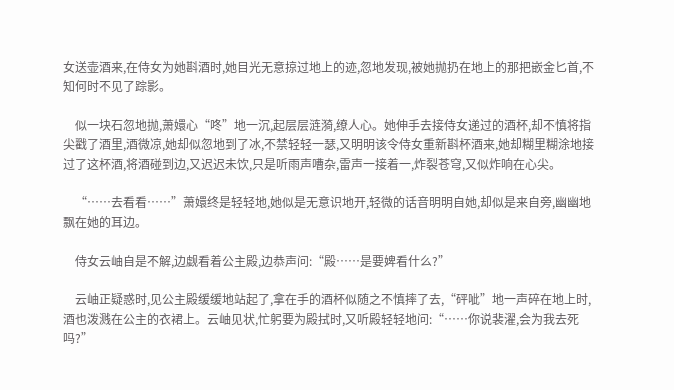女送壶酒来,在侍女为她斟酒时,她目光无意掠过地上的迹,忽地发现,被她抛扔在地上的那把嵌金匕首,不知何时不见了踪影。

    似一块石忽地抛,萧嬛心“咚”地一沉,起层层涟漪,缭人心。她伸手去接侍女递过的酒杯,却不慎将指尖戳了酒里,酒微凉,她却似忽地到了冰,不禁轻轻一瑟,又明明该令侍女重新斟杯酒来,她却糊里糊涂地接过了这杯酒,将酒碰到边,又迟迟未饮,只是听雨声嘈杂,雷声一接着一,炸裂苍穹,又似炸响在心尖。

    “……去看看……”萧嬛终是轻轻地,她似是无意识地开,轻微的话音明明自她,却似是来自旁,幽幽地飘在她的耳边。

    侍女云岫自是不解,边觑看着公主殿,边恭声问:“殿……是要婢看什么?”

    云岫正疑惑时,见公主殿缓缓地站起了,拿在手的酒杯似随之不慎摔了去,“砰呲”地一声碎在地上时,酒也泼溅在公主的衣裙上。云岫见状,忙躬要为殿拭时,又听殿轻轻地问:“……你说裴濯,会为我去死吗?”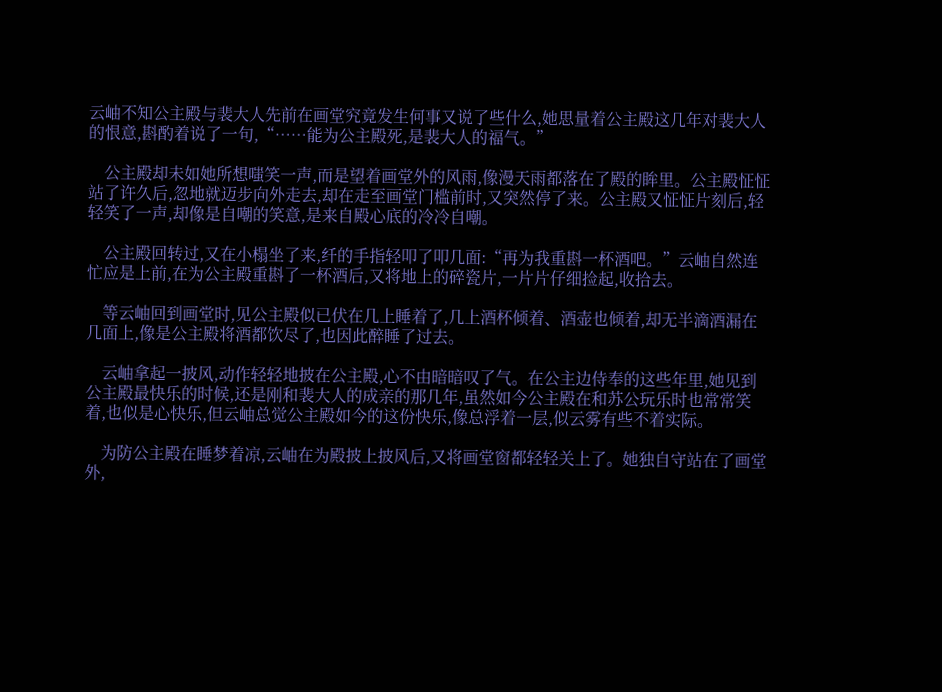云岫不知公主殿与裴大人先前在画堂究竟发生何事又说了些什么,她思量着公主殿这几年对裴大人的恨意,斟酌着说了一句,“……能为公主殿死,是裴大人的福气。”

    公主殿却未如她所想嗤笑一声,而是望着画堂外的风雨,像漫天雨都落在了殿的眸里。公主殿怔怔站了许久后,忽地就迈步向外走去,却在走至画堂门槛前时,又突然停了来。公主殿又怔怔片刻后,轻轻笑了一声,却像是自嘲的笑意,是来自殿心底的冷冷自嘲。

    公主殿回转过,又在小榻坐了来,纤的手指轻叩了叩几面:“再为我重斟一杯酒吧。”云岫自然连忙应是上前,在为公主殿重斟了一杯酒后,又将地上的碎瓷片,一片片仔细捡起,收拾去。

    等云岫回到画堂时,见公主殿似已伏在几上睡着了,几上酒杯倾着、酒壶也倾着,却无半滴酒漏在几面上,像是公主殿将酒都饮尽了,也因此醉睡了过去。

    云岫拿起一披风,动作轻轻地披在公主殿,心不由暗暗叹了气。在公主边侍奉的这些年里,她见到公主殿最快乐的时候,还是刚和裴大人的成亲的那几年,虽然如今公主殿在和苏公玩乐时也常常笑着,也似是心快乐,但云岫总觉公主殿如今的这份快乐,像总浮着一层,似云雾有些不着实际。

    为防公主殿在睡梦着凉,云岫在为殿披上披风后,又将画堂窗都轻轻关上了。她独自守站在了画堂外,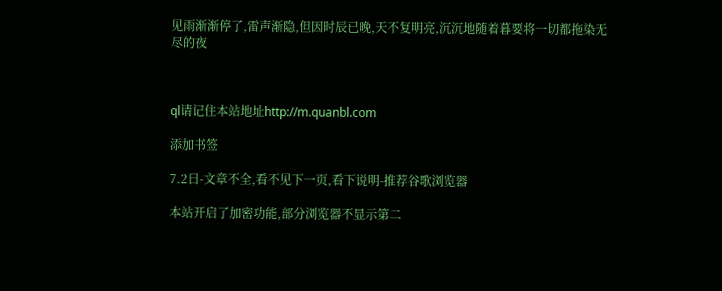见雨渐渐停了,雷声渐隐,但因时辰已晚,天不复明亮,沉沉地随着暮要将一切都拖染无尽的夜



ql请记住本站地址http://m.quanbl.com

添加书签

7.2日-文章不全,看不见下一页,看下说明-推荐谷歌浏览器

本站开启了加密功能,部分浏览器不显示第二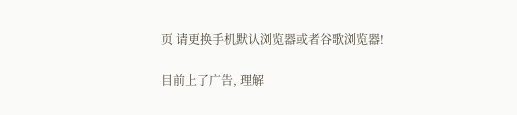页 请更换手机默认浏览器或者谷歌浏览器!

目前上了广告, 理解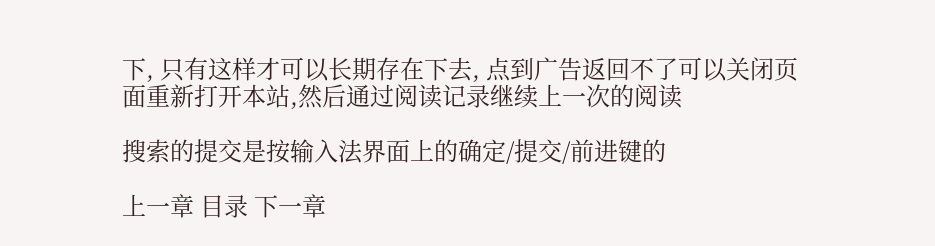下, 只有这样才可以长期存在下去, 点到广告返回不了可以关闭页面重新打开本站,然后通过阅读记录继续上一次的阅读

搜索的提交是按输入法界面上的确定/提交/前进键的

上一章 目录 下一章